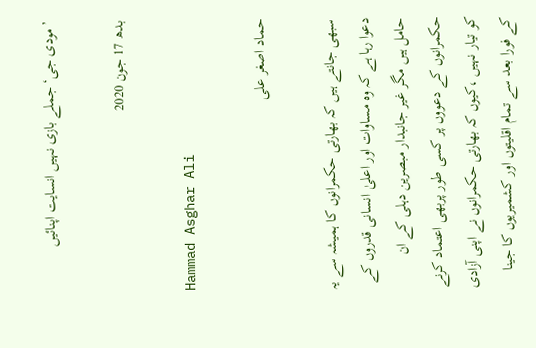’مودی جی‘ جملے بازی نہیں انسایت اپنائیں

بدھ 17 جون 2020

Hammad Asghar Ali

حماد اصغر علی

سبھی جانتے ہیں کہ بھارتی حکمرانوں کا ہمیشہ سے یہ دعوا رہا ہے کہ وہ مساوات اور اعلیٰ انسانی قدروں کے حامل ہیں مگر غیر جانبدار مبصرین دہلی کے ان حکمرانوں کے دعووں پر کسی طور پربھی اعتماد کرنے کو تیار نہیں ،کیوں کہ بھارتی حکمرانوں نے اپنی آزادی کے فورا بعد سے تمام اقلیتوں اور کشمیریوں کا جینا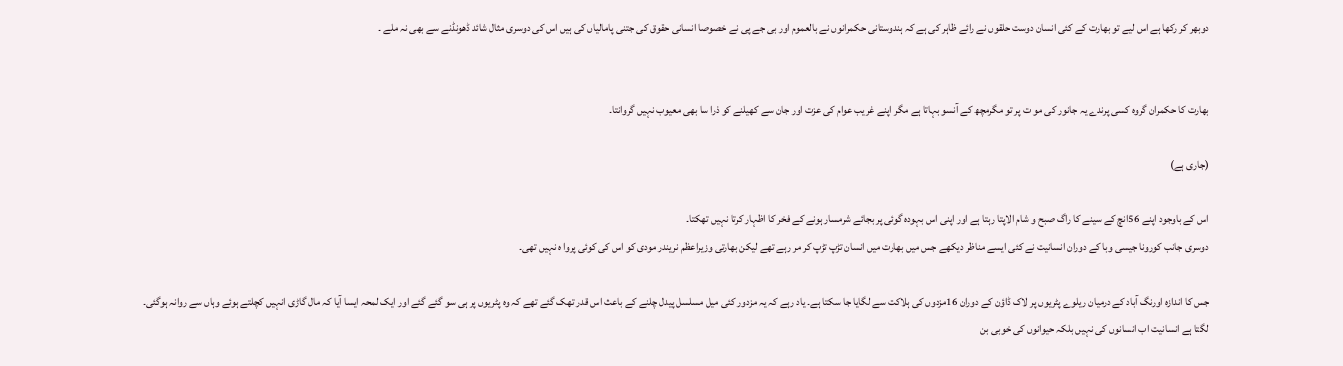دوبھر کر رکھا ہے اس لیے تو بھارت کے کئی انسان دوست حلقوں نے رائے ظاہر کی ہے کہ ہندوستانی حکمرانوں نے بالعموم اور بی جے پی نے خصوصا انسانی حقوق کی جتنی پامالیاں کی ہیں اس کی دوسری مثال شائد ڈھونڈنے سے بھی نہ ملے ۔


بھارت کا حکمران گروہ کسی پرندے یہ جانور کی مو ت پر تو مگرمچھ کے آنسو بہاتا ہے مگر اپنے غریب عوام کی عزت اور جان سے کھیلنے کو ذرا سا بھی معیوب نہیں گروانتا۔

(جاری ہے)

اس کے باوجود اپنے 56انچ کے سینے کا راگ صبح و شام الاپتا رہتا ہے اور اپنی اس بہودہ گوئی پر بجائے شرمسار ہونے کے فخر کا اظہار کرتا نہیں تھکتا۔
دوسری جانب کورونا جیسی وبا کے دوران انسانیت نے کئی ایسے مناظر دیکھے جس میں بھارت میں انسان تڑپ تڑپ کر مر رہے تھے لیکن بھارتی وزیراعظم نریندر مودی کو اس کی کوئی پروا ہ نہیں تھی۔

جس کا اندازہ اورنگ آباد کے درمیان ریلوے پٹریوں پر لاک ڈاؤن کے دوران 16مزدوں کی ہلاکت سے لگایا جا سکتا ہے۔ یاد رہے کہ یہ مزدور کئی میل مسلسل پیدل چلنے کے باعث اس قدر تھک گئے تھے کہ وہ پٹریوں پر ہی سو گئے گئے اور ایک لمحہ ایسا آیا کہ مال گاڑی انہیں کچلتے ہوئے وہاں سے روانہ ہوگئی۔
لگتا ہے انسانیت اب انسانوں کی نہیں بلکہ حیوانوں کی خوبی بن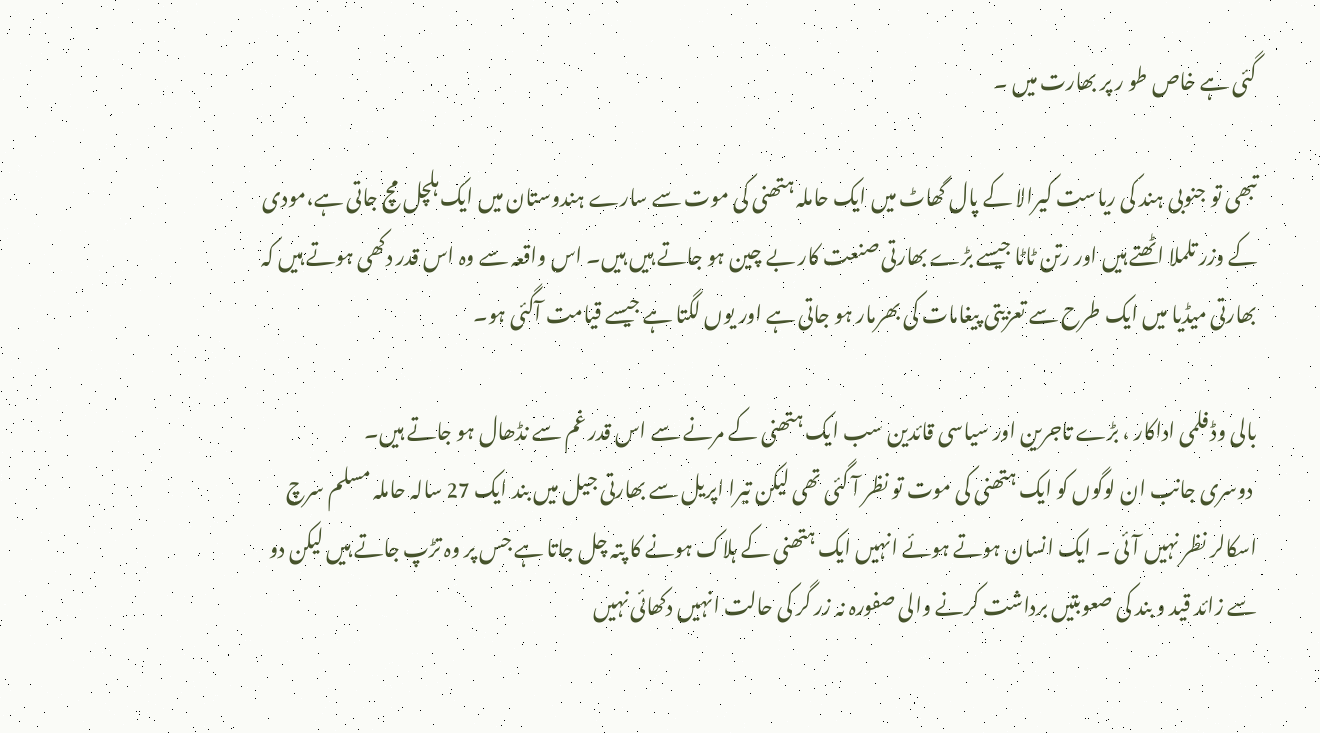گئی ہے خاص طو ر پر بھارت میں ۔

تبھی تو جنوبی ہند کی ریاست کیرالا کے پال گھاٹ میں ایک حاملہ ہتھنی کی موت سے سارے ہندوستان میں ایک ہلچل مچ جاتی ہے،مودی کے وزر تلملا اٹھتے ہیں اور رتن ٹاٹا جیسے بڑے بھارتی صنعت کار بے چین ہو جاتے ہیں ہیں۔ اس واقعہ سے وہ اس قدر دکھی ہوتے ہیں کہ بھارتی میڈیا میں ایک طرح سے تعزیتی پیغامات کی بھرمار ہو جاتی ہے اور یوں لگتا ہے جیسے قیامت آگئی ہو۔

بالی وڈ فلمی اداکار ، بڑے تاجرین اور سیاسی قائدین سب ایک ہتھنی کے مرنے سے اس قدر غم سے نڈھال ہو جاتے ہیں۔
 دوسری جانب ان لوگوں کو ایک ہتھنی کی موت تو نظر آ گئی تھی لیکن تیرا اپریل سے بھارتی جیل میں بند ایک 27 سالہ حاملہ مسلم سرچ اسکالر نظر نہیں آئی ۔ ایک انسان ہوتے ہوئے انہیں ایک ہتھنی کے ہلاک ہونے کا پتہ چل جاتا ہے جس پر وہ تڑپ جاتے ہیں لیکن دو سے زائد قید و بند کی صعوبتیں برداشت کرنے والی صفورہ نہ زر گر کی حالت انہیں دکھائی نہیں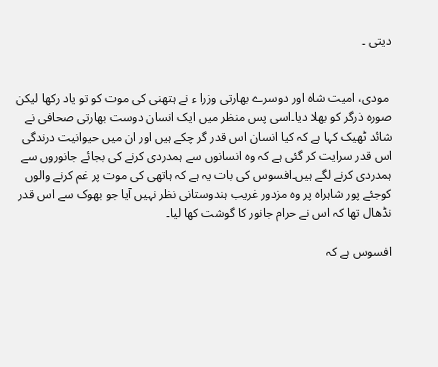دیتی ۔


 مودی، امیت شاہ اور دوسرے بھارتی وزرا ء نے ہتھنی کی موت کو تو یاد رکھا لیکن صورہ ذرگر کو بھلا دیا۔اسی پس منظر میں ایک انسان دوست بھارتی صحافی نے شائد ٹھیک کہا ہے کہ کیا انسان اس قدر گر چکے ہیں اور ان میں حیوانیت درندگی اس قدر سرایت کر گئی ہے کہ وہ انسانوں سے ہمدردی کرنے کی بجائے جانوروں سے ہمدردی کرنے لگے ہیں۔افسوس کی بات یہ ہے کہ ہاتھی کی موت پر غم کرنے والوں کوجئے پور شاہراہ پر وہ مزدور غریب ہندوستانی نظر نہیں آیا جو بھوک سے اس قدر نڈھال تھا کہ اس نے حرام جانور کا گوشت کھا لیا۔

افسوس ہے کہ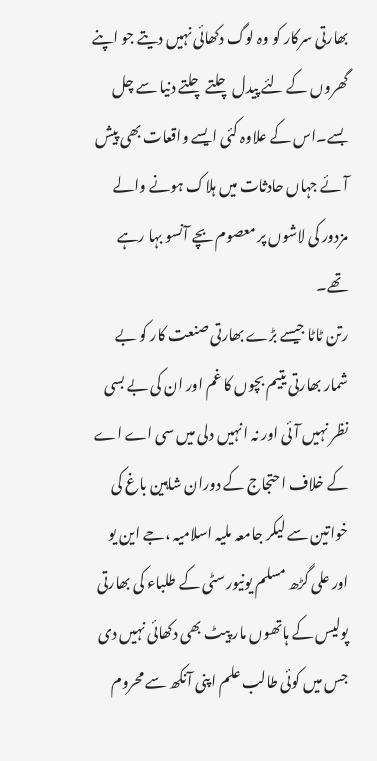بھارتی سرکار کو وہ لوگ دکھائی نہیں دیتے جو اپنے گھروں کے لئے پیدل چلتے چلتے دنیا سے چل بسے۔اس کے علاوہ کئی ایسے واقعات بھی پیش آئے جہاں حادثات میں ہلاک ہونے والے مزدور کی لاشوں پر معصوم بچے آنسو بہا رہے تھے۔
رتن ٹاٹا جیسے بڑے بھارتی صنعت کار کو بے شمار بھارتی یتیم بچوں کا غم اور ان کی بے بسی نظر نہیں آئی اور نہ انہیں دلی میں سی اے اے کے خلاف احتجاج کے دوران شاہین باغ کی خواتین سے لیکر جامعہ ملیہ اسلامیہ ،جے این یو اور علی گڑھ مسلم یونیورسٹی کے طلباء کی بھارتی پولیس کے ہاتھوں مار پیٹ بھی دکھائی نہیں دی جس میں کوئی طالب علم اپنی آنکھ سے محروم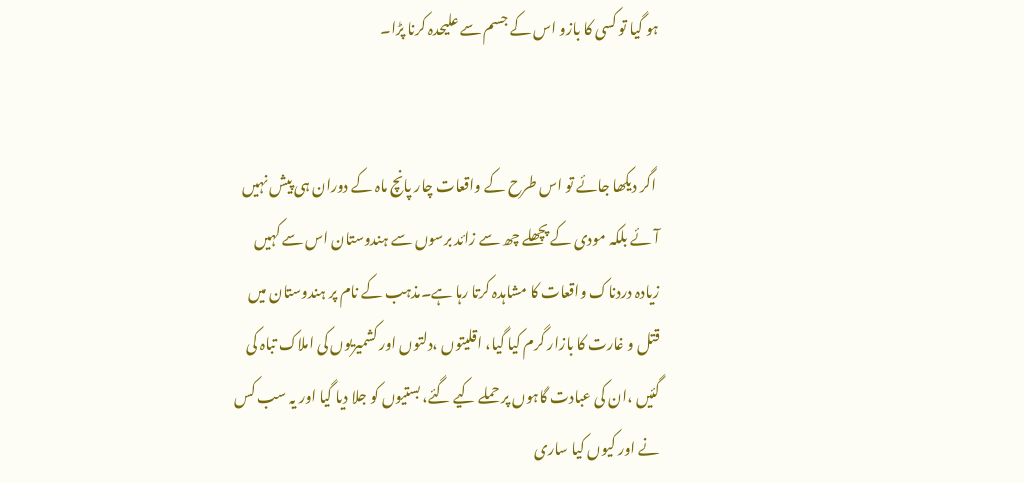ہو گیا تو کسی کا بازو اس کے جسم سے علیحدہ کرنا پڑا۔


 اگر دیکھا جائے تو اس طرح کے واقعات چار پانچ ماہ کے دوران ہی پیش نہیں آئے بلکہ مودی کے پچھلے چھ سے زائد برسوں سے ہندوستان اس سے کہیں زیادہ دردناک واقعات کا مشاہدہ کرتا رہا ہے۔مذہب کے نام پر ہندوستان میں قتل و غارت کا بازار گرم کیا گیا، اقلیتوں ،دلتوں اور کشمیریوں کی املاک تباہ کی گئیں ،ان کی عبادت گاہوں پر حملے کیے گئے، بستیوں کو جلا دیا گیا اور یہ سب کس نے اور کیوں کیا ساری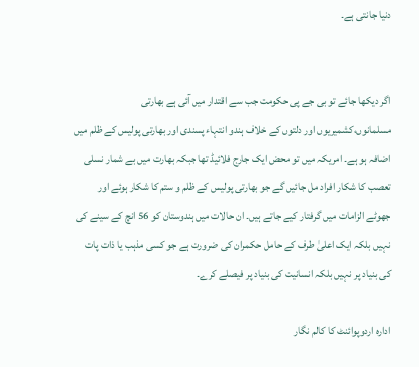دنیا جانتی ہے۔


اگر دیکھا جائے تو بی جے پی حکومت جب سے اقتدار میں آئی ہے بھارتی مسلمانوں،کشمیریوں اور دلتوں کے خلاف ہندو انتہاء پسندی اور بھارتی پولیس کے ظلم میں اضافہ ہو ہے۔ امریکہ میں تو محض ایک جارج فلائیڈ تھا جبکہ بھارت میں بے شمار نسلی تعصب کا شکار افراد مل جائیں گے جو بھارتی پولیس کے ظلم و ستم کا شکار ہوئے اور جھوٹے الزامات میں گرفتار کیے جاتے ہیں۔ ان حالات میں ہندوستان کو 56 انچ کے سینے کی نہیں بلکہ ایک اعلیٰ طرف کے حامل حکمران کی ضرورت ہے جو کسی مذہب یا ذات پات کی بنیاد پر نہیں بلکہ انسانیت کی بنیاد پر فیصلے کرے۔

ادارہ اردوپوائنٹ کا کالم نگار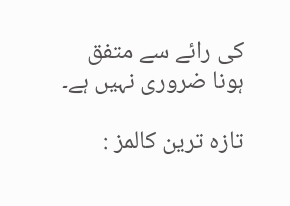کی رائے سے متفق ہونا ضروری نہیں ہے۔

تازہ ترین کالمز :